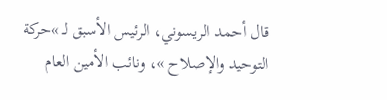قال أحمد الريسوني، الرئيس الأسبق لـ »حركة التوحيد والإصلاح »، ونائب الأمين العام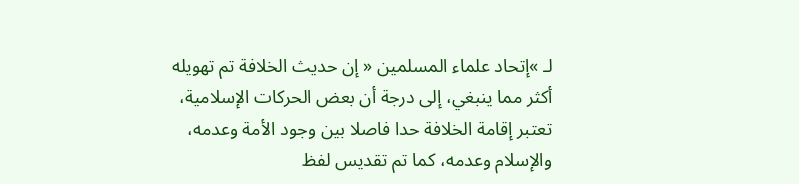لـ »إتحاد علماء المسلمين « إن حديث الخلافة تم تهويله أكثر مما ينبغي، إلى درجة أن بعض الحركات الإسلامية، تعتبر إقامة الخلافة حدا فاصلا بين وجود الأمة وعدمه، والإسلام وعدمه، كما تم تقديس لفظ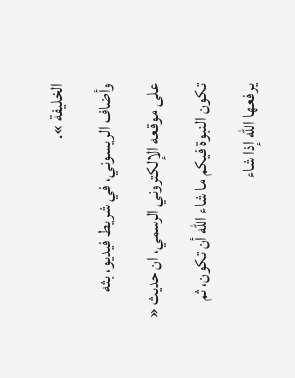الخليفة ».
وأضاف الريسوني، في شريط فيديو، بثه على موقعه الإلكتروني الرسمي، ان حديث « تكون النبوة فيكم ما شاء الله أن تكون، ثم يرفعها الله إذا شاء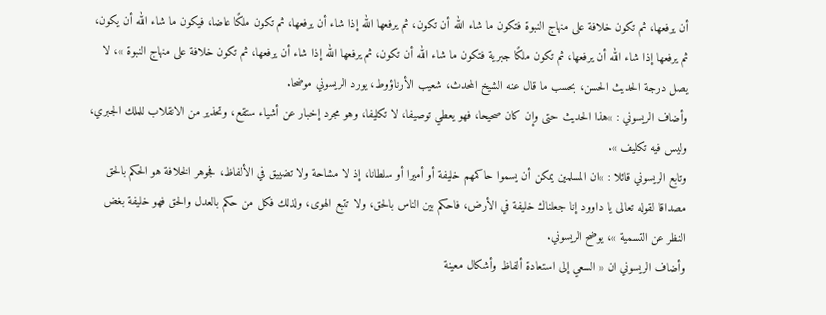أن يرفعها، ثم تكون خلافة على منهاج النبوة فتكون ما شاء الله أن تكون، ثم يرفعها الله إذا شاء أن يرفعها، ثم تكون ملكًا عاضا، فيكون ما شاء الله أن يكون، ثم يرفعها إذا شاء الله أن يرفعها، ثم تكون ملكًا جبرية فتكون ما شاء الله أن تكون، ثم يرفعها الله إذا شاء أن يرفعها، ثم تكون خلافة على منهاج النبوة »، لا يصل درجة الحديث الحسن، بحسب ما قال عنه الشيخ المحدث، شعيب الأرناؤوط، يورد الريسوني موضحا.
وأضاف الريسوني : »هذا الحديث حتى وإن كان صحيحا، فهو يعطي توصيفا، لا تكليفا، وهو مجرد إخبار عن أشياء ستقع، وتحذير من الانقلاب للملك الجبري، وليس فيه تكليف ».
وتابع الريسوني قائلا : »ان المسلمين يمكن أن يسموا حاكمهم خليفة أو أميرا أو سلطانا، إذ لا مشاحة ولا تضييق في الألفاظ، فجوهر الخلافة هو الحكم بالحق مصداقا لقوله تعالى يا داوود إنا جعلناك خليفة في الأرض، فاحكم بين الناس بالحق، ولا تتبع الهوى، ولذلك فكل من حكم بالعدل والحق فهو خليفة بغض النظر عن التسمية »، يوضح الريسوني.
وأضاف الريسوني ان « السعي إلى استعادة ألفاظ وأشكال معينة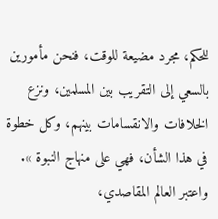للحكم، مجرد مضيعة للوقت، فنحن مأمورين بالسعي إلى التقريب بين المسلمين، ونزع الخلافات والانقسامات بينهم، وكل خطوة في هذا الشأن، فهي على منهاج النبوة ».
واعتبر العالم المقاصدي،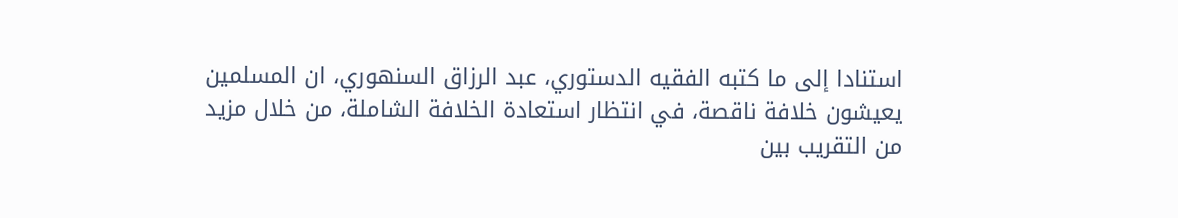استنادا إلى ما كتبه الفقيه الدستوري، عبد الرزاق السنهوري، ان المسلمين يعيشون خلافة ناقصة، في انتظار استعادة الخلافة الشاملة، من خلال مزيد من التقريب بين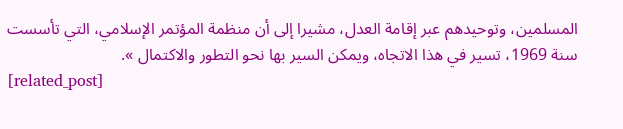المسلمين، وتوحيدهم عبر إقامة العدل، مشيرا إلى أن منظمة المؤتمر الإسلامي، التي تأسست سنة 1969، تسير في هذا الاتجاه، ويمكن السير بها نحو التطور والاكتمال ».
[related_post]